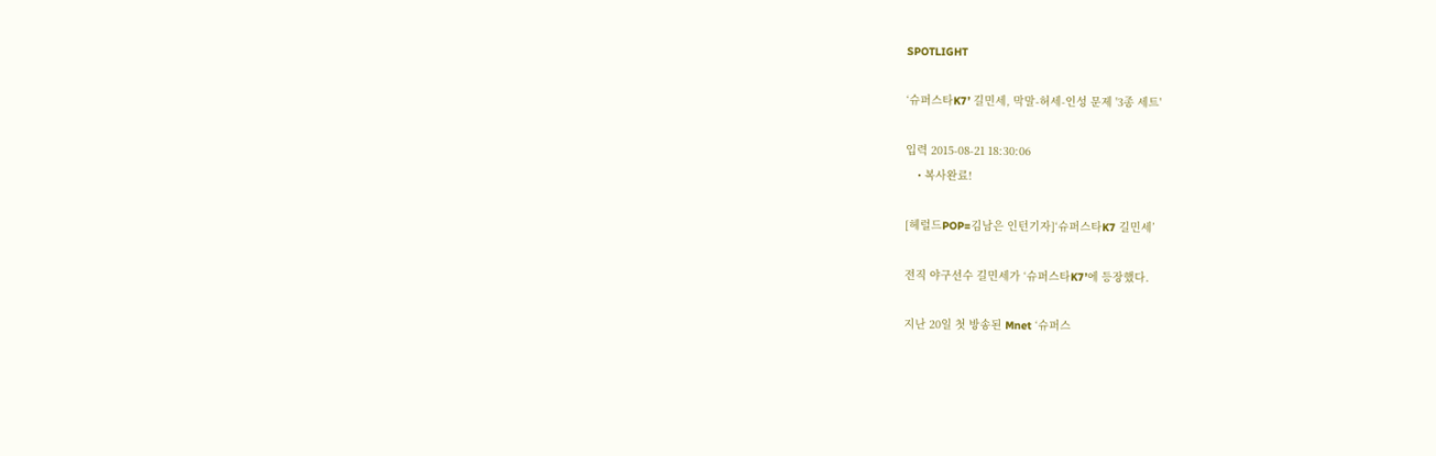SPOTLIGHT

‘슈퍼스타K7’ 길민세, 막말-허세-인성 문제 '3종 세트'

입력 2015-08-21 18:30:06
    • 복사완료!

[헤럴드POP=김남은 인턴기자]‘슈퍼스타K7 길민세’

전직 야구선수 길민세가 ‘슈퍼스타K7’에 등장했다.

지난 20일 첫 방송된 Mnet ‘슈퍼스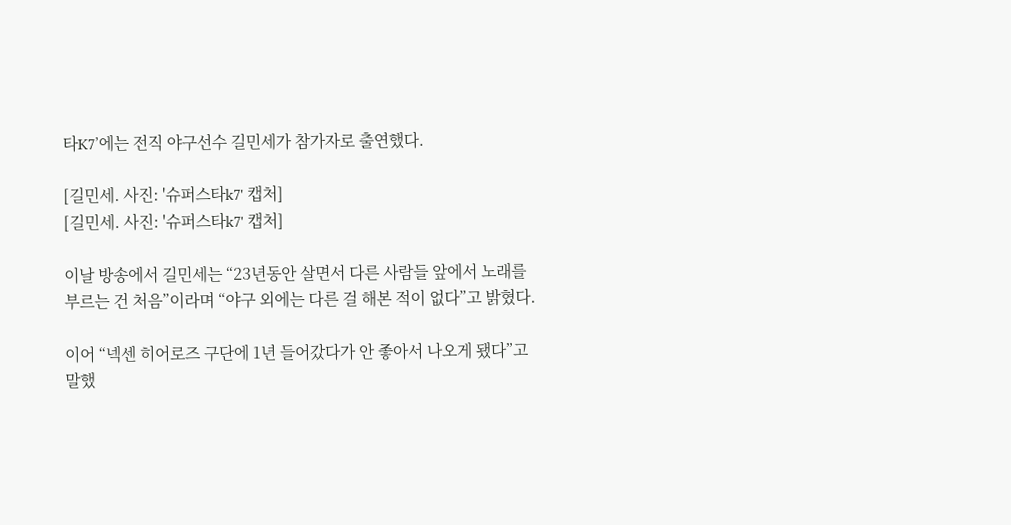타K7’에는 전직 야구선수 길민세가 참가자로 출연했다.

[길민세. 사진: '슈퍼스타k7' 캡처]
[길민세. 사진: '슈퍼스타k7' 캡처]

이날 방송에서 길민세는 “23년동안 살면서 다른 사람들 앞에서 노래를 부르는 건 처음”이라며 “야구 외에는 다른 걸 해본 적이 없다”고 밝혔다.

이어 “넥센 히어로즈 구단에 1년 들어갔다가 안 좋아서 나오게 됐다”고 말했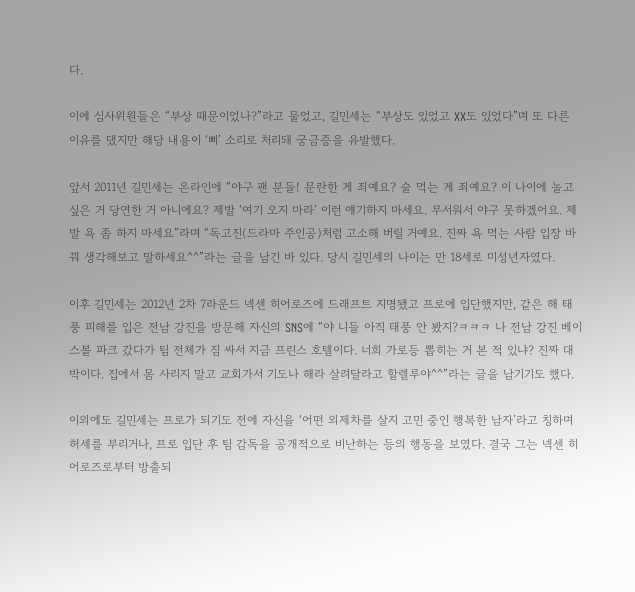다.

이에 심사위원들은 “부상 때문이었나?”라고 물었고, 길민세는 “부상도 있었고 XX도 있었다”며 또 다른 이유를 댔지만 해당 내용이 ‘삐’ 소리로 처리돼 궁금증을 유발했다.

앞서 2011년 길민세는 온라인에 “야구 팬 분들! 문란한 게 죄예요? 술 먹는 게 죄예요? 이 나이에 놀고 싶은 거 당연한 거 아니에요? 제발 ‘여기 오지 마라’ 이런 얘기하지 마세요. 무서워서 야구 못하겠어요. 제발 욕 좀 하지 마세요”라며 “독고진(드라마 주인공)처럼 고소해 버릴 거예요. 진짜 욕 먹는 사람 입장 바꿔 생각해보고 말하세요^^”라는 글을 남긴 바 있다. 당시 길민세의 나이는 만 18세로 미성년자였다.

이후 길민세는 2012년 2차 7라운드 넥센 히어로즈에 드래프트 지명됐고 프로에 입단했지만, 같은 해 태풍 피해를 입은 전남 강진을 방문해 자신의 SNS에 “야 니들 아직 태풍 안 봤지?ㅋㅋㅋ 나 전남 강진 베이스볼 파크 갔다가 팀 전체가 짐 싸서 지금 프린스 호텔이다. 너희 가로등 뽑히는 거 본 적 있냐? 진짜 대박이다. 집에서 몸 사리지 말고 교회가서 기도나 해라 살려달라고 할렐루야^^”라는 글을 남기기도 했다.

이외에도 길민세는 프로가 되기도 전에 자신을 ‘어떤 외제차를 살지 고민 중인 행복한 남자’라고 칭하며 허세를 부리거나, 프로 입단 후 팀 감독을 공개적으로 비난하는 등의 행동을 보였다. 결국 그는 넥센 히어로즈로부터 방출되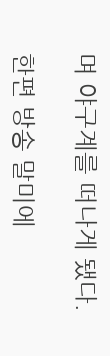며 야구계를 떠나게 됐다.

한편 방송 말미에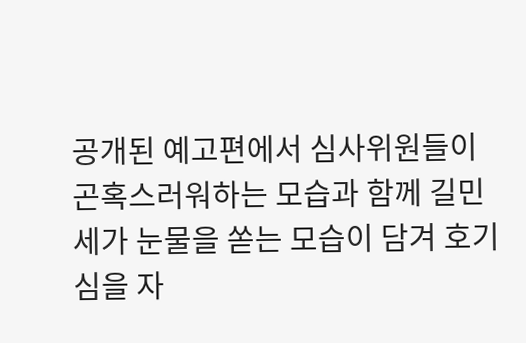공개된 예고편에서 심사위원들이 곤혹스러워하는 모습과 함께 길민세가 눈물을 쏟는 모습이 담겨 호기심을 자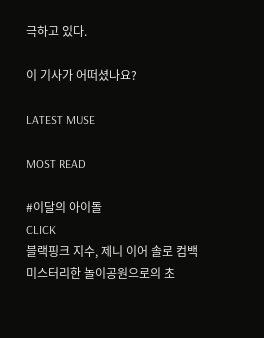극하고 있다.

이 기사가 어떠셨나요?

LATEST MUSE

MOST READ

#이달의 아이돌
CLICK
블랙핑크 지수, 제니 이어 솔로 컴백
미스터리한 놀이공원으로의 초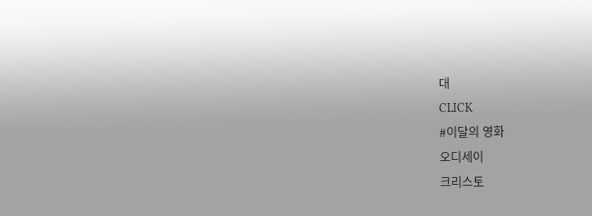대
CLICK
#이달의 영화
오디세이
크리스토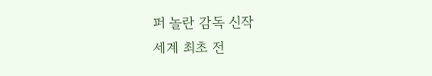퍼 놀란 감독 신작
세계 최초 전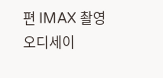편 IMAX 촬영
오디세이